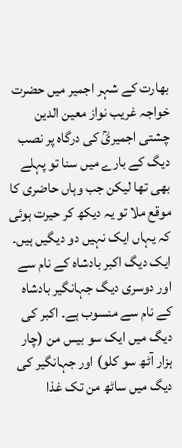بھارت کے شہر اجمیر میں حضرت خواجہ غریب نواز معین الدین چشتی اجمیریؒ کی درگاہ پر نصب دیگ کے بارے میں سنا تو پہلے بھی تھا لیکن جب وہاں حاضری کا موقع ملا تو یہ دیکھ کر حیرت ہوئی کہ یہاں ایک نہیں دو دیگیں ہیں۔ ایک دیگ اکبر بادشاہ کے نام سے اور دوسری دیگ جہانگیر بادشاہ کے نام سے منسوب ہے۔ اکبر کی دیگ میں ایک سو بیس من (چار ہزار آٹھ سو کلو) اور جہانگیر کی دیگ میں ساٹھ من تک غذا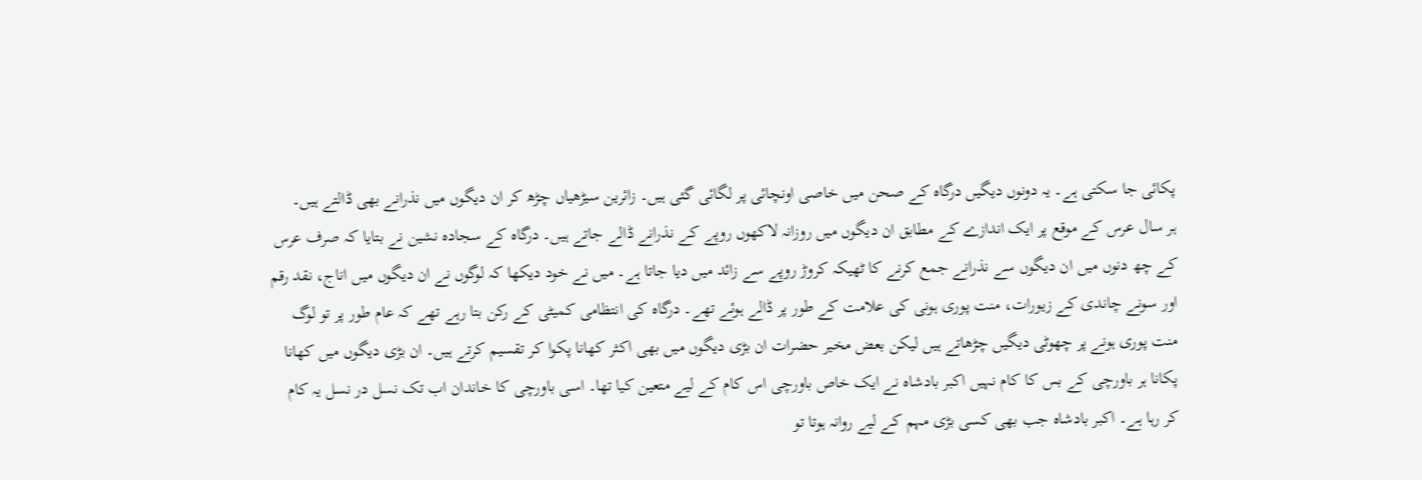پکائی جا سکتی ہے۔ یہ دونوں دیگیں درگاہ کے صحن میں خاصی اونچائی پر لگائی گئی ہیں۔ زائرین سیڑھیاں چڑھ کر ان دیگوں میں نذرانے بھی ڈالتے ہیں۔
ہر سال عرس کے موقع پر ایک اندازے کے مطابق ان دیگوں میں روزانہ لاکھوں روپے کے نذرانے ڈالے جاتے ہیں۔ درگاہ کے سجادہ نشین نے بتایا کہ صرف عرس کے چھ دنوں میں ان دیگوں سے نذرانے جمع کرنے کا ٹھیکہ کروڑ روپے سے زائد میں دیا جاتا ہے۔ میں نے خود دیکھا کہ لوگوں نے ان دیگوں میں اناج، نقد رقم اور سونے چاندی کے زیورات، منت پوری ہونی کی علامت کے طور پر ڈالے ہوئے تھے۔ درگاہ کی انتظامی کمیٹی کے رکن بتا رہے تھے کہ عام طور پر تو لوگ منت پوری ہونے پر چھوٹی دیگیں چڑھاتے ہیں لیکن بعض مخیر حضرات ان بڑی دیگوں میں بھی اکثر کھانا پکوا کر تقسیم کرتے ہیں۔ ان بڑی دیگوں میں کھانا پکانا ہر باورچی کے بس کا کام نہیں اکبر بادشاہ نے ایک خاص باورچی اس کام کے لیے متعین کیا تھا۔ اسی باورچی کا خاندان اب تک نسل در نسل یہ کام کر رہا ہے۔ اکبر بادشاہ جب بھی کسی بڑی مہم کے لیے روانہ ہوتا تو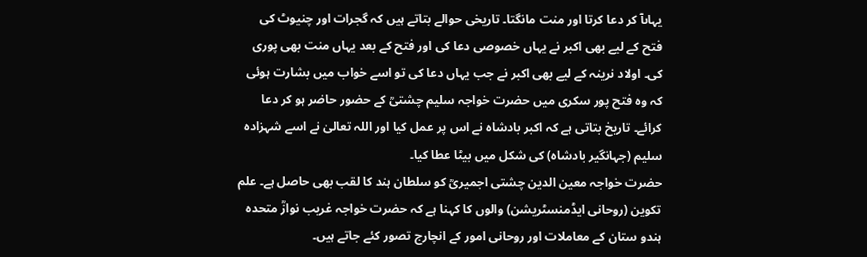یہاںآ کر دعا کرتا اور منت مانگتا۔ تاریخی حوالے بتاتے ہیں کہ گجرات اور چنیوٹ کی فتح کے لیے بھی اکبر نے یہاں خصوصی دعا کی اور فتح کے بعد یہاں منت بھی پوری کی۔ اولاد نرینہ کے لیے بھی اکبر نے جب یہاں دعا کی تو اسے خواب میں بشارت ہوئی کہ وہ فتح پور سکری میں حضرت خواجہ سلیم چشتیؒ کے حضور حاضر ہو کر دعا کرائے۔ تاریخ بتاتی ہے کہ اکبر بادشاہ نے اس پر عمل کیا اور اللہ تعالیٰ نے اسے شہزادہ سلیم (جہانگیر بادشاہ) کی شکل میں بیٹا عطا کیا۔
حضرت خواجہ معین الدین چشتی اجمیریؒ کو سلطان ہند کا لقب بھی حاصل ہے۔ علم تکوین (روحانی ایڈمنسٹریشن) والوں کا کہنا ہے کہ حضرت خواجہ غریب نوازؒ متحدہ ہندو ستان کے معاملات اور روحانی امور کے انچارج تصور کئے جاتے ہیں۔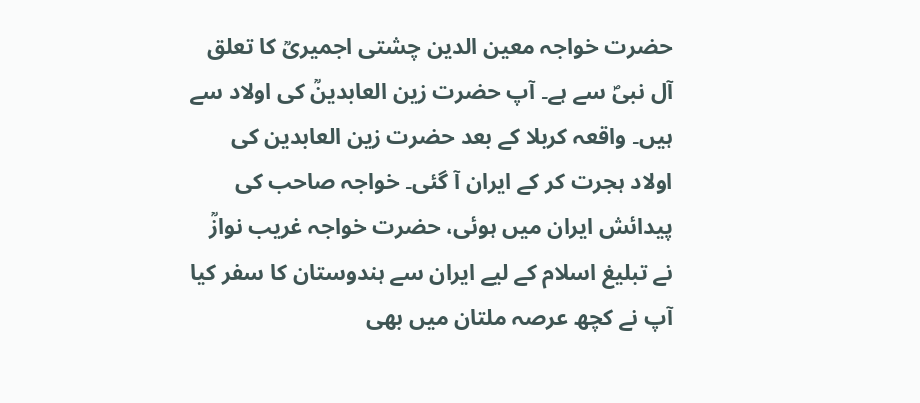حضرت خواجہ معین الدین چشتی اجمیریؒ کا تعلق آل نبیؐ سے ہے۔ آپ حضرت زین العابدینؒ کی اولاد سے ہیں۔ واقعہ کربلا کے بعد حضرت زین العابدین کی اولاد ہجرت کر کے ایران آ گئی۔ خواجہ صاحب کی پیدائش ایران میں ہوئی، حضرت خواجہ غریب نوازؒ نے تبلیغ اسلام کے لیے ایران سے ہندوستان کا سفر کیا آپ نے کچھ عرصہ ملتان میں بھی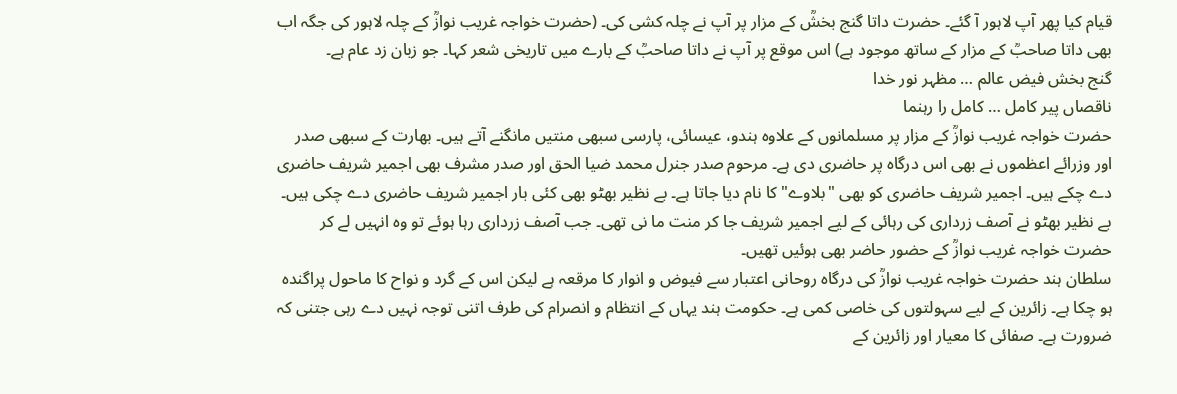قیام کیا پھر آپ لاہور آ گئے۔ حضرت داتا گنج بخشؒ کے مزار پر آپ نے چلہ کشی کی۔ (حضرت خواجہ غریب نوازؒ کے چلہ لاہور کی جگہ اب بھی داتا صاحبؒ کے مزار کے ساتھ موجود ہے) اس موقع پر آپ نے داتا صاحبؒ کے بارے میں تاریخی شعر کہا۔ جو زبان زد عام ہے۔
گنج بخش فیض عالم … مظہر نور خدا
ناقصاں پیر کامل … کامل را رہنما
حضرت خواجہ غریب نوازؒ کے مزار پر مسلمانوں کے علاوہ ہندو، عیسائی، پارسی سبھی منتیں مانگنے آتے ہیں۔ بھارت کے سبھی صدر اور وزرائے اعظموں نے بھی اس درگاہ پر حاضری دی ہے۔ مرحوم صدر جنرل محمد ضیا الحق اور صدر مشرف بھی اجمیر شریف حاضری دے چکے ہیں۔ اجمیر شریف حاضری کو بھی "بلاوے" کا نام دیا جاتا ہے۔ بے نظیر بھٹو بھی کئی بار اجمیر شریف حاضری دے چکی ہیں۔ بے نظیر بھٹو نے آصف زرداری کی رہائی کے لیے اجمیر شریف جا کر منت ما نی تھی۔ جب آصف زرداری رہا ہوئے تو وہ انہیں لے کر حضرت خواجہ غریب نوازؒ کے حضور حاضر بھی ہوئیں تھیں۔
سلطان ہند حضرت خواجہ غریب نوازؒ کی درگاہ روحانی اعتبار سے فیوض و انوار کا مرقعہ ہے لیکن اس کے گرد و نواح کا ماحول پراگندہ ہو چکا ہے۔ زائرین کے لیے سہولتوں کی خاصی کمی ہے۔ حکومت ہند یہاں کے انتظام و انصرام کی طرف اتنی توجہ نہیں دے رہی جتنی کہ ضرورت ہے۔ صفائی کا معیار اور زائرین کے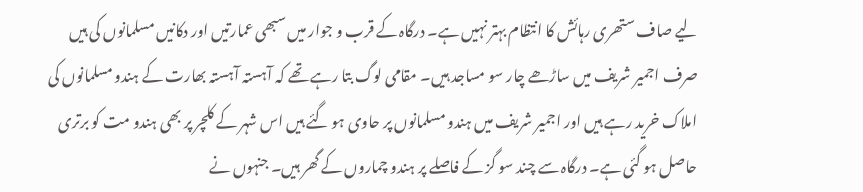لیے صاف ستھری رہائش کا انتظام بہتر نہیں ہے۔ درگاہ کے قرب و جوار میں سبھی عمارتیں اور دکانیں مسلمانوں کی ہیں صرف اجمیر شریف میں ساڑھے چار سو مساجد ہیں۔ مقامی لوگ بتا رہے تھے کہ آہستہ آہستہ بھارت کے ہندو مسلمانوں کی املاک خرید رہے ہیں اور اجمیر شریف میں ہندو مسلمانوں پر حاوی ہو گئے ہیں اس شہر کے کلچر پر بھی ہندو مت کو برتری حاصل ہو گئی ہے۔ درگاہ سے چند سو گز کے فاصلے پر ہندو چماروں کے گھر ہیں۔ جنہوں نے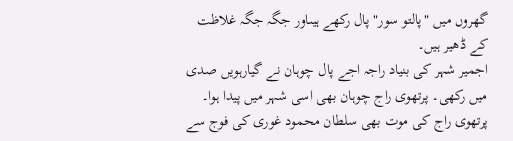گھروں میں "پالتو سور" پال رکھے ہیںاور جگہ جگہ غلاظت کے ڈھیر ہیں۔
اجمیر شہر کی بنیاد راجہ اجے پال چوہان نے گیارہویں صدی میں رکھی۔ پرتھوی راج چوہان بھی اسی شہر میں پیدا ہوا۔ پرتھوی راج کی موت بھی سلطان محمود غوری کی فوج سے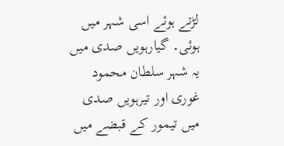لڑتے ہوئے اسی شہر میں ہوئی۔ گیارہویں صدی میں یہ شہر سلطان محمود غوری اور تیرہویں صدی میں تیمور کے قبضے میں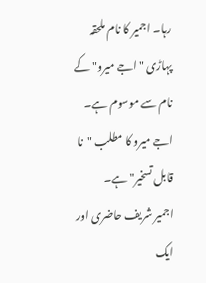رہا۔ اجمیر کا نام ملحقہ پہاڑی "اجے میرو" کے نام سے موسوم ہے۔ اجے میرو کا مطلب "نا قابل تسخیر" ہے۔
اجمیر شریف حاضری اور ایک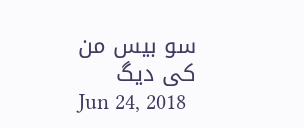سو بیس من کی دیگ
Jun 24, 2018